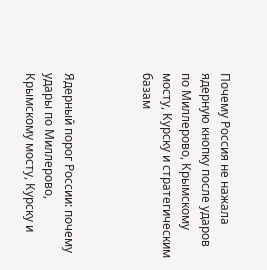Почему Россия не нажала ядерную кнопку после ударов по Миллерово, Крымскому мосту, Курску и стратегическим базам



Ядерный порог России: почему удары по Миллерово, Крымскому мосту, Курску и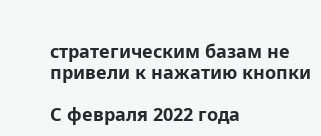стратегическим базам не привели к нажатию кнопки

С февраля 2022 года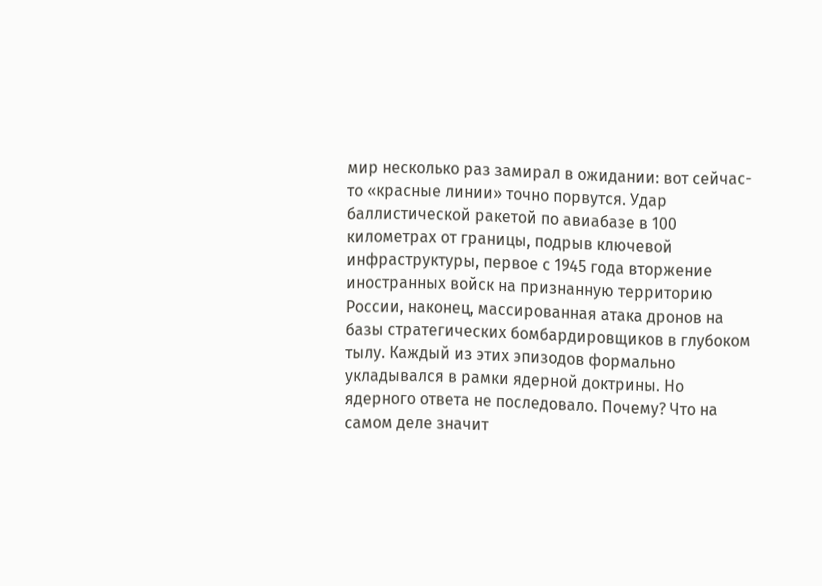мир несколько раз замирал в ожидании: вот сейчас-то «красные линии» точно порвутся. Удар баллистической ракетой по авиабазе в 100 километрах от границы, подрыв ключевой инфраструктуры, первое с 1945 года вторжение иностранных войск на признанную территорию России, наконец, массированная атака дронов на базы стратегических бомбардировщиков в глубоком тылу. Каждый из этих эпизодов формально укладывался в рамки ядерной доктрины. Но ядерного ответа не последовало. Почему? Что на самом деле значит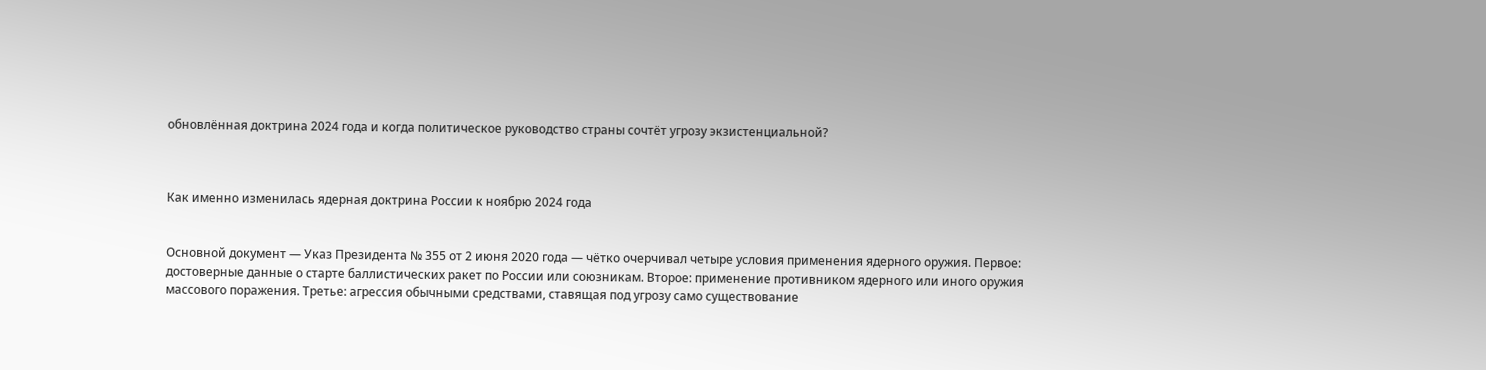обновлённая доктрина 2024 года и когда политическое руководство страны сочтёт угрозу экзистенциальной?



Как именно изменилась ядерная доктрина России к ноябрю 2024 года


Основной документ — Указ Президента № 355 от 2 июня 2020 года — чётко очерчивал четыре условия применения ядерного оружия. Первое: достоверные данные о старте баллистических ракет по России или союзникам. Второе: применение противником ядерного или иного оружия массового поражения. Третье: агрессия обычными средствами, ставящая под угрозу само существование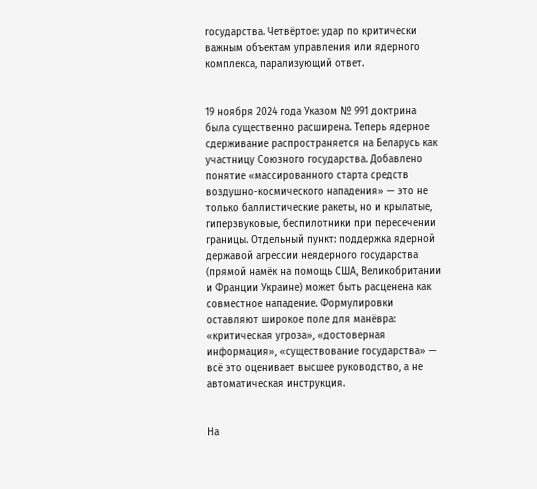государства. Четвёртое: удар по критически важным объектам управления или ядерного комплекса, парализующий ответ.


19 ноября 2024 года Указом № 991 доктрина была существенно расширена. Теперь ядерное сдерживание распространяется на Беларусь как участницу Союзного государства. Добавлено понятие «массированного старта средств воздушно-космического нападения» — это не только баллистические ракеты, но и крылатые, гиперзвуковые, беспилотники при пересечении границы. Отдельный пункт: поддержка ядерной державой агрессии неядерного государства (прямой намёк на помощь США, Великобритании и Франции Украине) может быть расценена как совместное нападение. Формулировки оставляют широкое поле для манёвра: «критическая угроза», «достоверная информация», «существование государства» — всё это оценивает высшее руководство, а не автоматическая инструкция.


На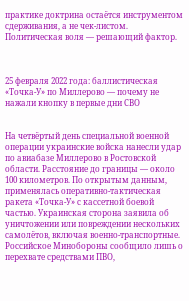практике доктрина остаётся инструментом сдерживания, а не чек-листом. Политическая воля — решающий фактор.



25 февраля 2022 года: баллистическая «Точка-У» по Миллерово — почему не нажали кнопку в первые дни СВО


На четвёртый день специальной военной операции украинские войска нанесли удар по авиабазе Миллерово в Ростовской области. Расстояние до границы — около 100 километров. По открытым данным, применялась оперативно-тактическая ракета «Точка-У» с кассетной боевой частью. Украинская сторона заявила об уничтожении или повреждении нескольких самолётов, включая военно-транспортные. Российское Минобороны сообщило лишь о перехвате средствами ПВО,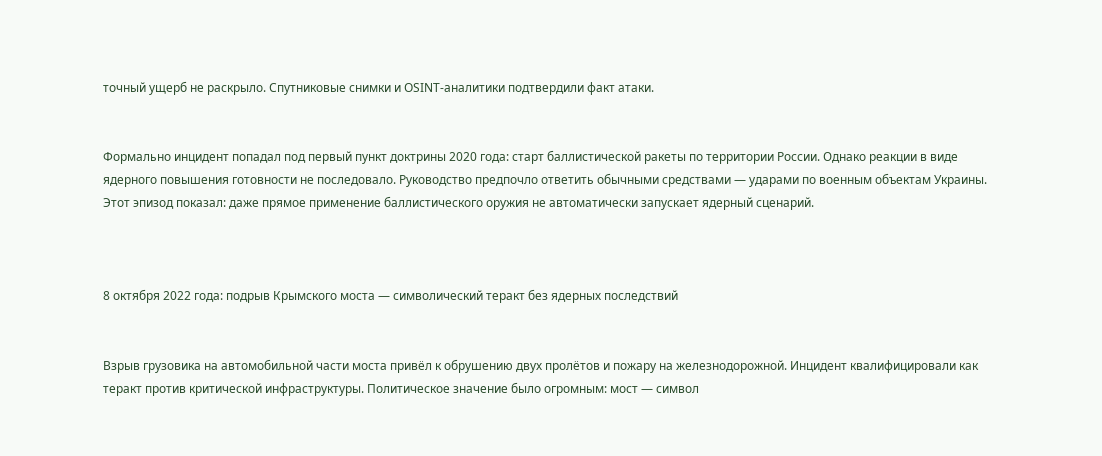точный ущерб не раскрыло. Спутниковые снимки и OSINT-аналитики подтвердили факт атаки.


Формально инцидент попадал под первый пункт доктрины 2020 года: старт баллистической ракеты по территории России. Однако реакции в виде ядерного повышения готовности не последовало. Руководство предпочло ответить обычными средствами — ударами по военным объектам Украины. Этот эпизод показал: даже прямое применение баллистического оружия не автоматически запускает ядерный сценарий.



8 октября 2022 года: подрыв Крымского моста — символический теракт без ядерных последствий


Взрыв грузовика на автомобильной части моста привёл к обрушению двух пролётов и пожару на железнодорожной. Инцидент квалифицировали как теракт против критической инфраструктуры. Политическое значение было огромным: мост — символ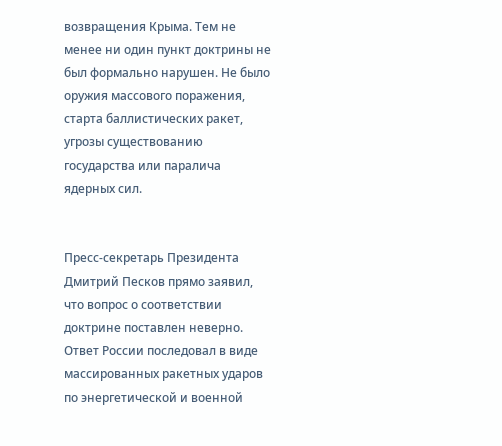возвращения Крыма. Тем не менее ни один пункт доктрины не был формально нарушен. Не было оружия массового поражения, старта баллистических ракет, угрозы существованию государства или паралича ядерных сил.


Пресс-секретарь Президента Дмитрий Песков прямо заявил, что вопрос о соответствии доктрине поставлен неверно. Ответ России последовал в виде массированных ракетных ударов по энергетической и военной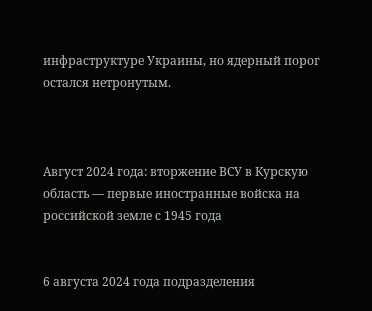инфраструктуре Украины, но ядерный порог остался нетронутым.



Август 2024 года: вторжение ВСУ в Курскую область — первые иностранные войска на российской земле с 1945 года


6 августа 2024 года подразделения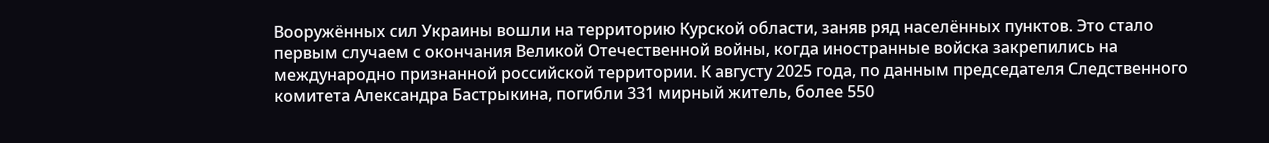Вооружённых сил Украины вошли на территорию Курской области, заняв ряд населённых пунктов. Это стало первым случаем с окончания Великой Отечественной войны, когда иностранные войска закрепились на международно признанной российской территории. К августу 2025 года, по данным председателя Следственного комитета Александра Бастрыкина, погибли 331 мирный житель, более 550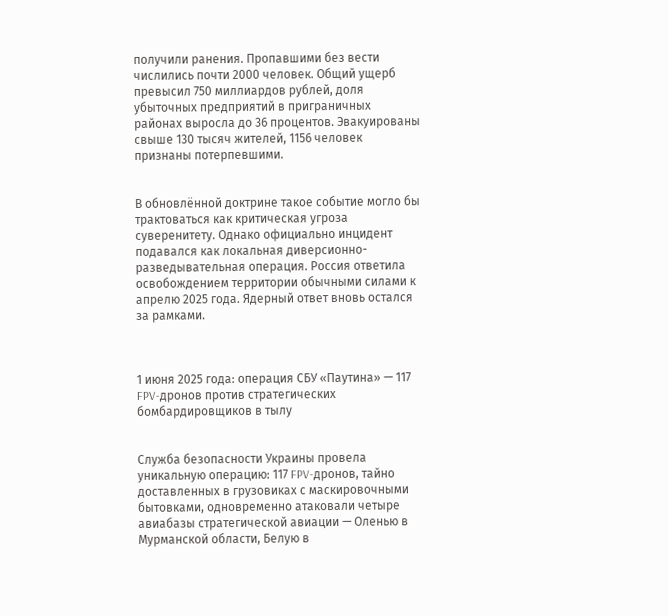получили ранения. Пропавшими без вести числились почти 2000 человек. Общий ущерб превысил 750 миллиардов рублей, доля убыточных предприятий в приграничных районах выросла до 36 процентов. Эвакуированы свыше 130 тысяч жителей, 1156 человек признаны потерпевшими.


В обновлённой доктрине такое событие могло бы трактоваться как критическая угроза суверенитету. Однако официально инцидент подавался как локальная диверсионно-разведывательная операция. Россия ответила освобождением территории обычными силами к апрелю 2025 года. Ядерный ответ вновь остался за рамками.



1 июня 2025 года: операция СБУ «Паутина» — 117 FPV-дронов против стратегических бомбардировщиков в тылу


Служба безопасности Украины провела уникальную операцию: 117 FPV-дронов, тайно доставленных в грузовиках с маскировочными бытовками, одновременно атаковали четыре авиабазы стратегической авиации — Оленью в Мурманской области, Белую в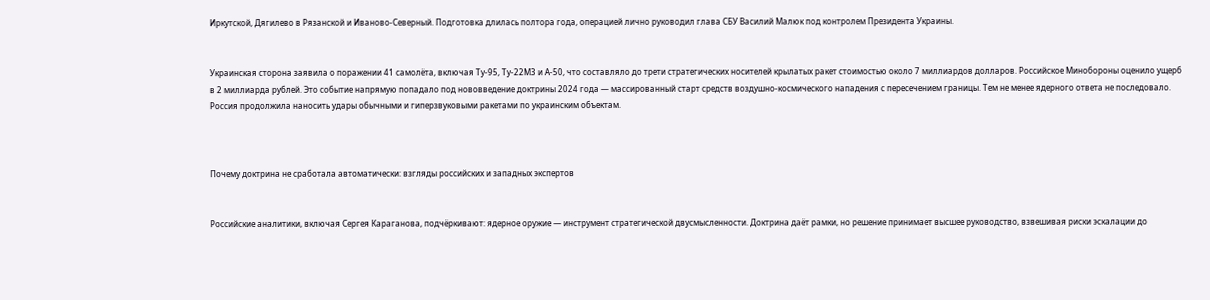Иркутской, Дягилево в Рязанской и Иваново-Северный. Подготовка длилась полтора года, операцией лично руководил глава СБУ Василий Малюк под контролем Президента Украины.


Украинская сторона заявила о поражении 41 самолёта, включая Ту-95, Ту-22М3 и А-50, что составляло до трети стратегических носителей крылатых ракет стоимостью около 7 миллиардов долларов. Российское Минобороны оценило ущерб в 2 миллиарда рублей. Это событие напрямую попадало под нововведение доктрины 2024 года — массированный старт средств воздушно-космического нападения с пересечением границы. Тем не менее ядерного ответа не последовало. Россия продолжила наносить удары обычными и гиперзвуковыми ракетами по украинским объектам.



Почему доктрина не сработала автоматически: взгляды российских и западных экспертов


Российские аналитики, включая Сергея Караганова, подчёркивают: ядерное оружие — инструмент стратегической двусмысленности. Доктрина даёт рамки, но решение принимает высшее руководство, взвешивая риски эскалации до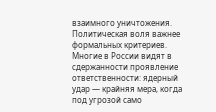взаимного уничтожения. Политическая воля важнее формальных критериев. Многие в России видят в сдержанности проявление ответственности: ядерный удар — крайняя мера, когда под угрозой само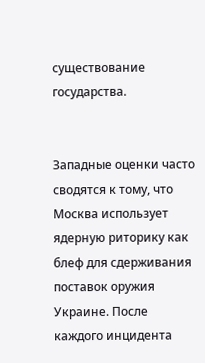существование государства.


Западные оценки часто сводятся к тому, что Москва использует ядерную риторику как блеф для сдерживания поставок оружия Украине. После каждого инцидента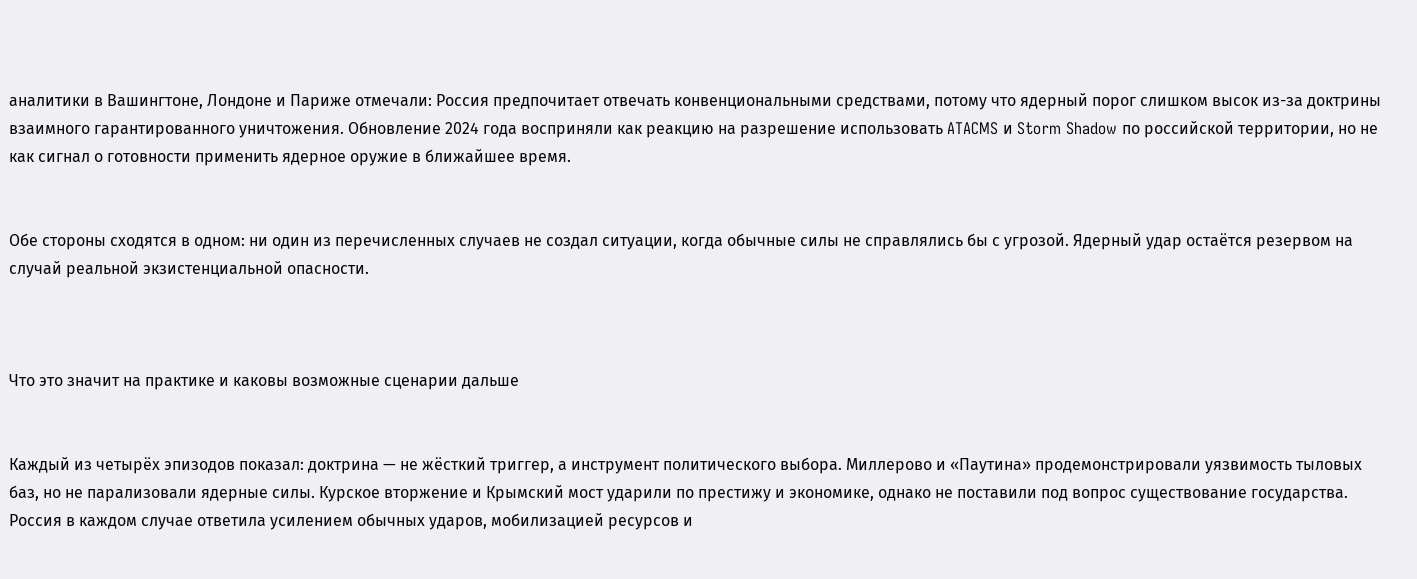аналитики в Вашингтоне, Лондоне и Париже отмечали: Россия предпочитает отвечать конвенциональными средствами, потому что ядерный порог слишком высок из-за доктрины взаимного гарантированного уничтожения. Обновление 2024 года восприняли как реакцию на разрешение использовать ATACMS и Storm Shadow по российской территории, но не как сигнал о готовности применить ядерное оружие в ближайшее время.


Обе стороны сходятся в одном: ни один из перечисленных случаев не создал ситуации, когда обычные силы не справлялись бы с угрозой. Ядерный удар остаётся резервом на случай реальной экзистенциальной опасности.



Что это значит на практике и каковы возможные сценарии дальше


Каждый из четырёх эпизодов показал: доктрина — не жёсткий триггер, а инструмент политического выбора. Миллерово и «Паутина» продемонстрировали уязвимость тыловых баз, но не парализовали ядерные силы. Курское вторжение и Крымский мост ударили по престижу и экономике, однако не поставили под вопрос существование государства. Россия в каждом случае ответила усилением обычных ударов, мобилизацией ресурсов и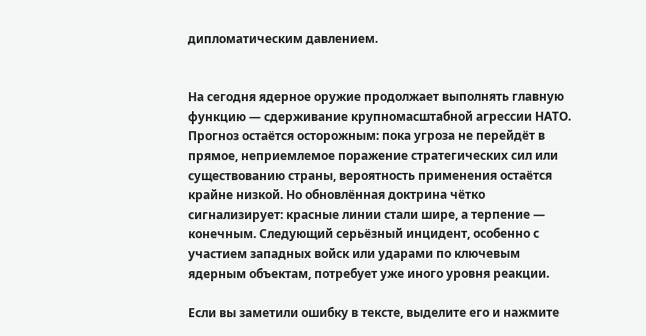дипломатическим давлением.


На сегодня ядерное оружие продолжает выполнять главную функцию — сдерживание крупномасштабной агрессии НАТО. Прогноз остаётся осторожным: пока угроза не перейдёт в прямое, неприемлемое поражение стратегических сил или существованию страны, вероятность применения остаётся крайне низкой. Но обновлённая доктрина чётко сигнализирует: красные линии стали шире, а терпение — конечным. Следующий серьёзный инцидент, особенно с участием западных войск или ударами по ключевым ядерным объектам, потребует уже иного уровня реакции.

Если вы заметили ошибку в тексте, выделите его и нажмите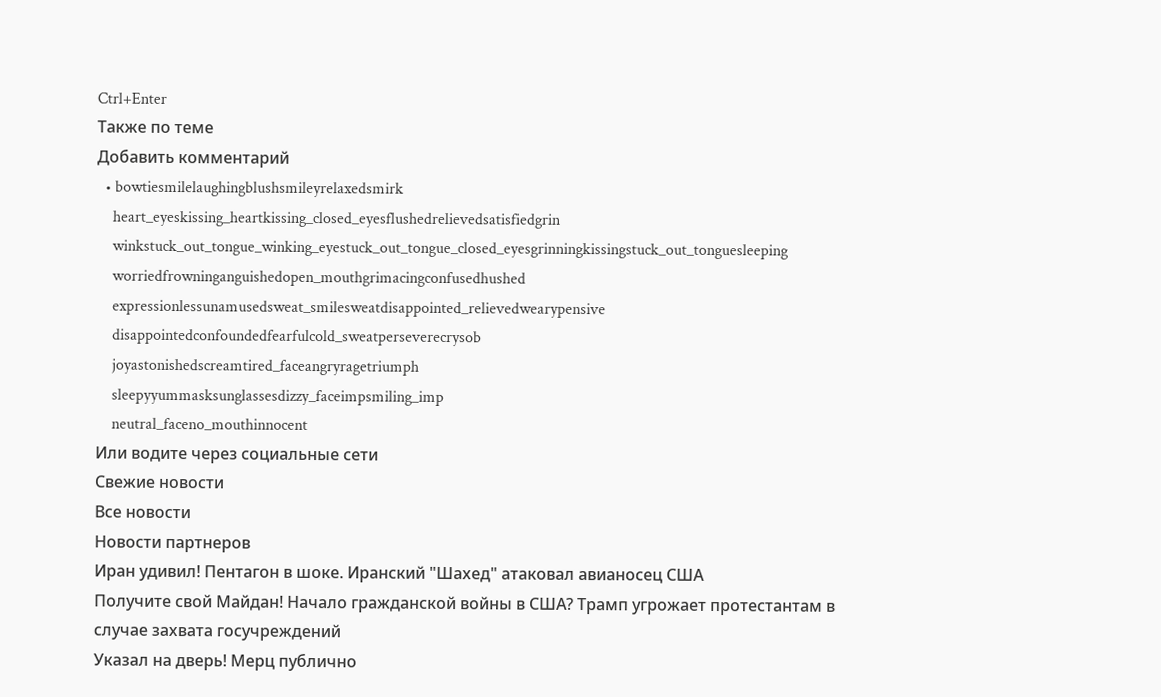Ctrl+Enter
Также по теме
Добавить комментарий
  • bowtiesmilelaughingblushsmileyrelaxedsmirk
    heart_eyeskissing_heartkissing_closed_eyesflushedrelievedsatisfiedgrin
    winkstuck_out_tongue_winking_eyestuck_out_tongue_closed_eyesgrinningkissingstuck_out_tonguesleeping
    worriedfrowninganguishedopen_mouthgrimacingconfusedhushed
    expressionlessunamusedsweat_smilesweatdisappointed_relievedwearypensive
    disappointedconfoundedfearfulcold_sweatperseverecrysob
    joyastonishedscreamtired_faceangryragetriumph
    sleepyyummasksunglassesdizzy_faceimpsmiling_imp
    neutral_faceno_mouthinnocent
Или водите через социальные сети
Свежие новости
Все новости
Новости партнеров
Иран удивил! Пентагон в шоке. Иранский "Шахед" атаковал авианосец США
Получите свой Майдан! Начало гражданской войны в США? Трамп угрожает протестантам в случае захвата госучреждений
Указал на дверь! Мерц публично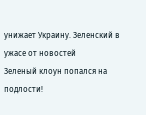унижает Украину. Зеленский в ужасе от новостей
Зеленый клоун попался на подлости!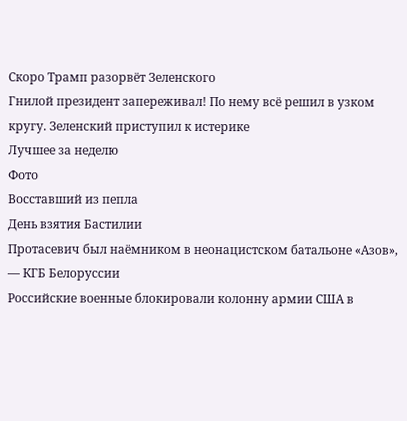Скоро Трамп разорвёт Зеленского
Гнилой президент запереживал! По нему всё решил в узком кругу. Зеленский приступил к истерике
Лучшее за неделю
Фото
Восставший из пепла
День взятия Бастилии
Протасевич был наёмником в неонацистском батальоне «Азов», — КГБ Белоруссии
Российские военные блокировали колонну армии США в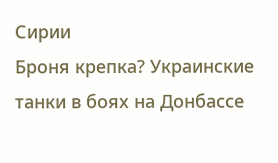Сирии
Броня крепка? Украинские танки в боях на Донбассе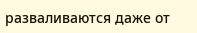разваливаются даже от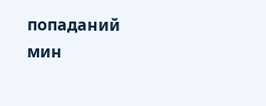попаданий мин